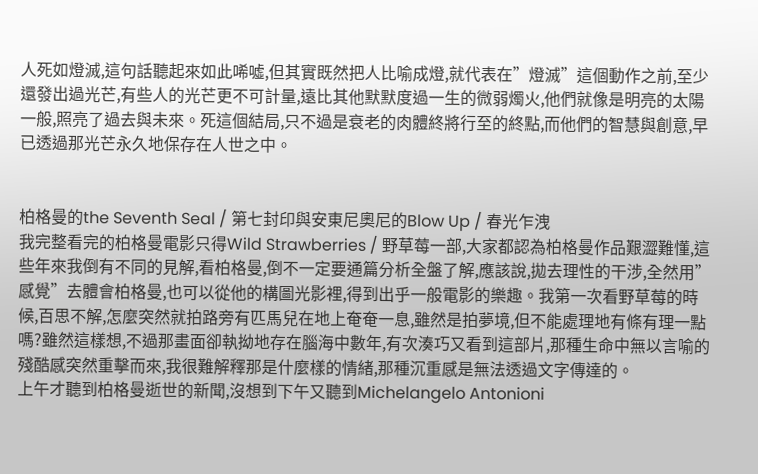人死如燈滅,這句話聽起來如此唏噓,但其實既然把人比喻成燈,就代表在”燈滅”這個動作之前,至少還發出過光芒,有些人的光芒更不可計量,遠比其他默默度過一生的微弱燭火,他們就像是明亮的太陽一般,照亮了過去與未來。死這個結局,只不過是衰老的肉體終將行至的終點,而他們的智慧與創意,早已透過那光芒永久地保存在人世之中。


柏格曼的the Seventh Seal / 第七封印與安東尼奧尼的Blow Up / 春光乍洩
我完整看完的柏格曼電影只得Wild Strawberries / 野草莓一部,大家都認為柏格曼作品艱澀難懂,這些年來我倒有不同的見解,看柏格曼,倒不一定要通篇分析全盤了解,應該說,拋去理性的干涉,全然用”感覺”去體會柏格曼,也可以從他的構圖光影裡,得到出乎一般電影的樂趣。我第一次看野草莓的時候,百思不解,怎麼突然就拍路旁有匹馬兒在地上奄奄一息,雖然是拍夢境,但不能處理地有條有理一點嗎?雖然這樣想,不過那畫面卻執拗地存在腦海中數年,有次湊巧又看到這部片,那種生命中無以言喻的殘酷感突然重擊而來,我很難解釋那是什麼樣的情緒,那種沉重感是無法透過文字傳達的。
上午才聽到柏格曼逝世的新聞,沒想到下午又聽到Michelangelo Antonioni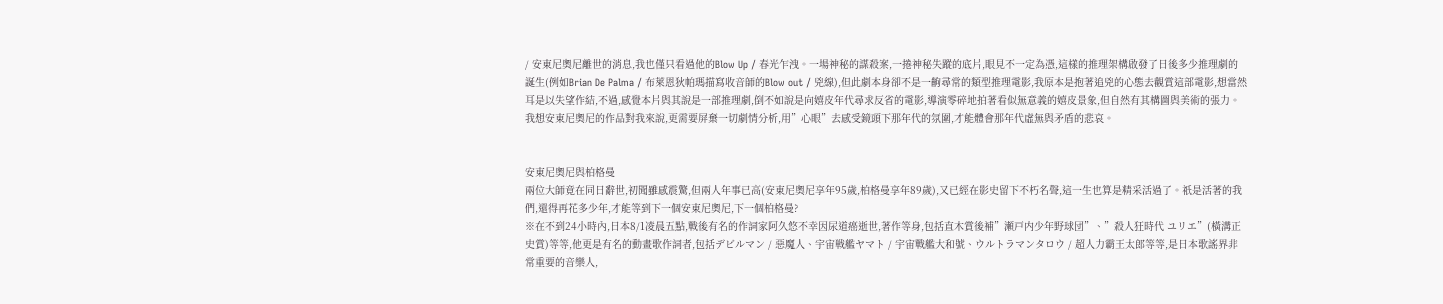/ 安東尼奧尼離世的消息,我也僅只看過他的Blow Up / 春光乍洩。一場神秘的謀殺案,一捲神秘失蹤的底片,眼見不一定為憑,這樣的推理架構啟發了日後多少推理劇的誕生(例如Brian De Palma / 布萊恩狄帕瑪描寫收音師的Blow out / 兇線),但此劇本身卻不是一齣尋常的類型推理電影,我原本是抱著追兇的心態去觀賞這部電影,想當然耳是以失望作結,不過,感覺本片與其說是一部推理劇,倒不如說是向嬉皮年代尋求反省的電影,導演零碎地拍著看似無意義的嬉皮景象,但自然有其構圖與美術的張力。我想安東尼奧尼的作品對我來說,更需要屏棄一切劇情分析,用”心眼”去感受鏡頭下那年代的氛圍,才能體會那年代虛無與矛盾的悲哀。


安東尼奧尼與柏格曼
兩位大師竟在同日辭世,初聞雖感震驚,但兩人年事已高(安東尼奧尼享年95歲,柏格曼享年89歲),又已經在影史留下不朽名聲,這一生也算是精采活過了。祇是活著的我們,還得再花多少年,才能等到下一個安東尼奧尼,下一個柏格曼?
※在不到24小時內,日本8/1凌晨五點,戰後有名的作詞家阿久悠不幸因尿道癌逝世,著作等身,包括直木賞後補”瀬戸内少年野球団”、”殺人狂時代 ユリエ”(橫溝正史賞)等等,他更是有名的動畫歌作詞者,包括デビルマン / 惡魔人、宇宙戦艦ヤマト / 宇宙戰艦大和號、ウルトラマンタロウ / 超人力霸王太郎等等,是日本歌謠界非常重要的音樂人,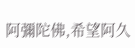阿彌陀佛,希望阿久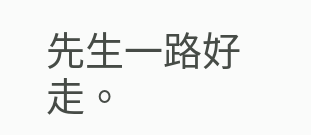先生一路好走。